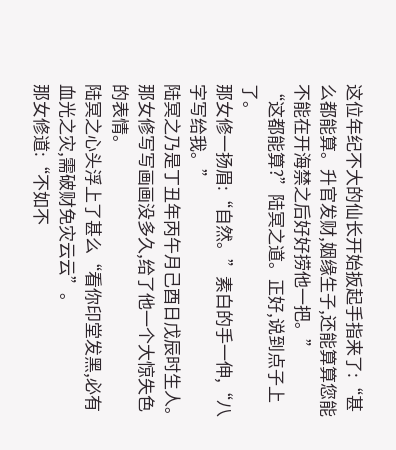这位年纪不大的仙长开始扳起手指来了:“甚么都能算。升官发财,姻缘生子,还能算算您能不能在开海禁之后好好捞他一把。”
“这都能算?”陆冥之道。正好,说到点子上了。
那女修一扬眉:“自然。”素白的手一伸,“八字写给我。”
陆冥之乃是丁丑年丙午月己酉日戊辰时生人。
那女修写写画画没多久,给了他一个大惊失色的表情。
陆冥之心头浮上了甚么“看你印堂发黑,必有血光之灾,需破财免灾云云”。
那女修道:“不如不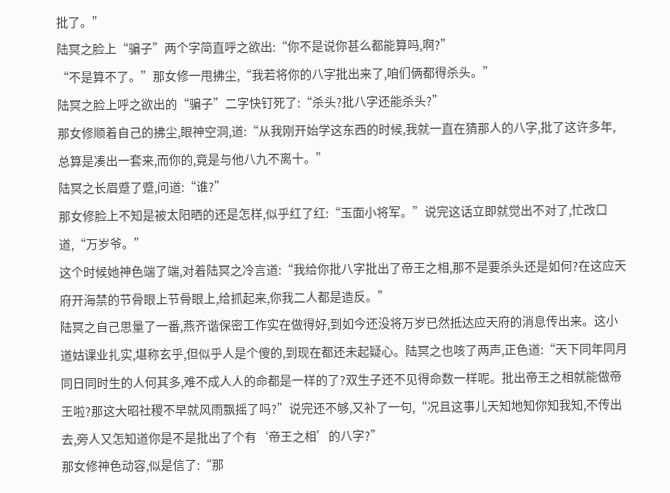批了。”
陆冥之脸上“骗子”两个字简直呼之欲出:“你不是说你甚么都能算吗,啊?”
“不是算不了。”那女修一甩拂尘,“我若将你的八字批出来了,咱们俩都得杀头。”
陆冥之脸上呼之欲出的“骗子”二字快钉死了:“杀头?批八字还能杀头?”
那女修顺着自己的拂尘,眼神空洞,道:“从我刚开始学这东西的时候,我就一直在猜那人的八字,批了这许多年,总算是凑出一套来,而你的,竟是与他八九不离十。”
陆冥之长眉蹙了蹙,问道:“谁?”
那女修脸上不知是被太阳晒的还是怎样,似乎红了红:“玉面小将军。”说完这话立即就觉出不对了,忙改口道,“万岁爷。”
这个时候她神色端了端,对着陆冥之冷言道:“我给你批八字批出了帝王之相,那不是要杀头还是如何?在这应天府开海禁的节骨眼上节骨眼上,给抓起来,你我二人都是造反。”
陆冥之自己思量了一番,燕齐谐保密工作实在做得好,到如今还没将万岁已然抵达应天府的消息传出来。这小道姑课业扎实,堪称玄乎,但似乎人是个傻的,到现在都还未起疑心。陆冥之也咳了两声,正色道:“天下同年同月同日同时生的人何其多,难不成人人的命都是一样的了?双生子还不见得命数一样呢。批出帝王之相就能做帝王啦?那这大昭社稷不早就风雨飘摇了吗?”说完还不够,又补了一句,“况且这事儿天知地知你知我知,不传出去,旁人又怎知道你是不是批出了个有‘帝王之相’的八字?”
那女修神色动容,似是信了:“那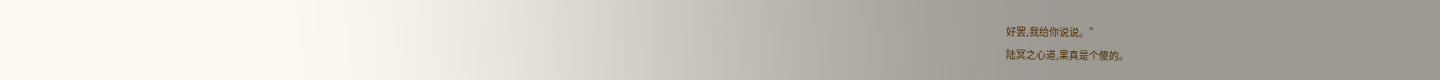好罢,我给你说说。”
陆冥之心道,果真是个傻的。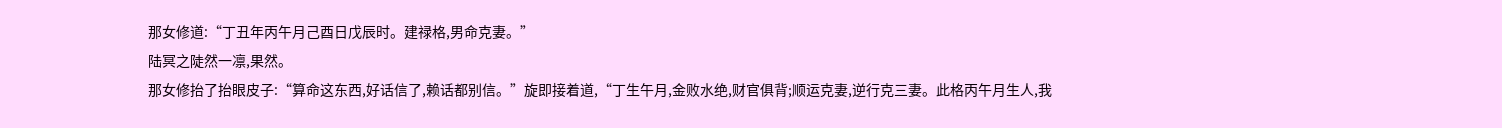那女修道:“丁丑年丙午月己酉日戊辰时。建禄格,男命克妻。”
陆冥之陡然一凛,果然。
那女修抬了抬眼皮子:“算命这东西,好话信了,赖话都别信。”旋即接着道,“丁生午月,金败水绝,财官俱背;顺运克妻,逆行克三妻。此格丙午月生人,我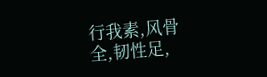行我素,风骨全,韧性足,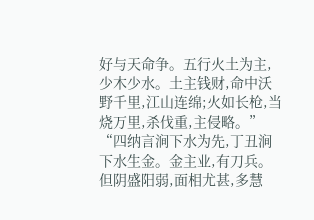好与天命争。五行火土为主,少木少水。土主钱财,命中沃野千里,江山连绵;火如长枪,当烧万里,杀伐重,主侵略。”
“四纳言涧下水为先,丁丑涧下水生金。金主业,有刀兵。但阴盛阳弱,面相尤甚,多慧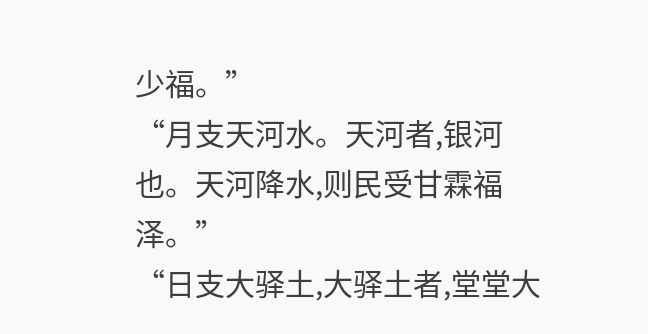少福。”
“月支天河水。天河者,银河也。天河降水,则民受甘霖福泽。”
“日支大驿土,大驿土者,堂堂大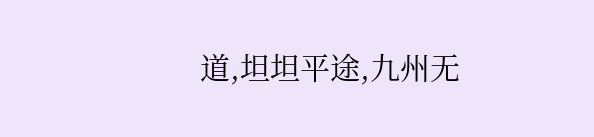道,坦坦平途,九州无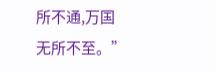所不通,万国无所不至。”